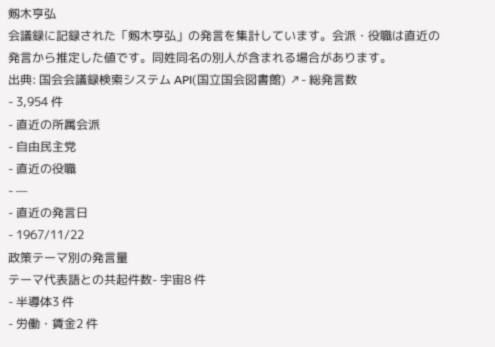剱木亨弘
会議録に記録された「剱木亨弘」の発言を集計しています。会派・役職は直近の発言から推定した値です。同姓同名の別人が含まれる場合があります。
出典: 国会会議録検索システム API(国立国会図書館) ↗- 総発言数
- 3,954 件
- 直近の所属会派
- 自由民主党
- 直近の役職
- —
- 直近の発言日
- 1967/11/22
政策テーマ別の発言量
テーマ代表語との共起件数- 宇宙8 件
- 半導体3 件
- 労働・賃金2 件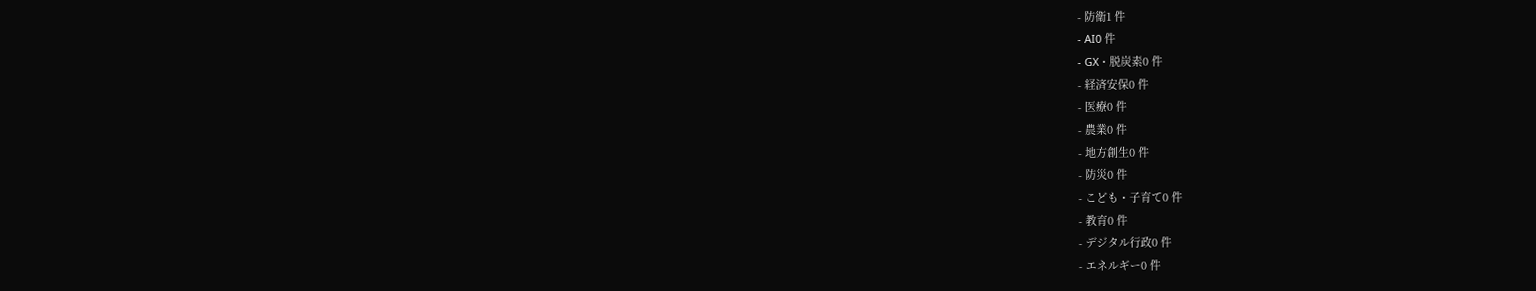- 防衛1 件
- AI0 件
- GX・脱炭素0 件
- 経済安保0 件
- 医療0 件
- 農業0 件
- 地方創生0 件
- 防災0 件
- こども・子育て0 件
- 教育0 件
- デジタル行政0 件
- エネルギー0 件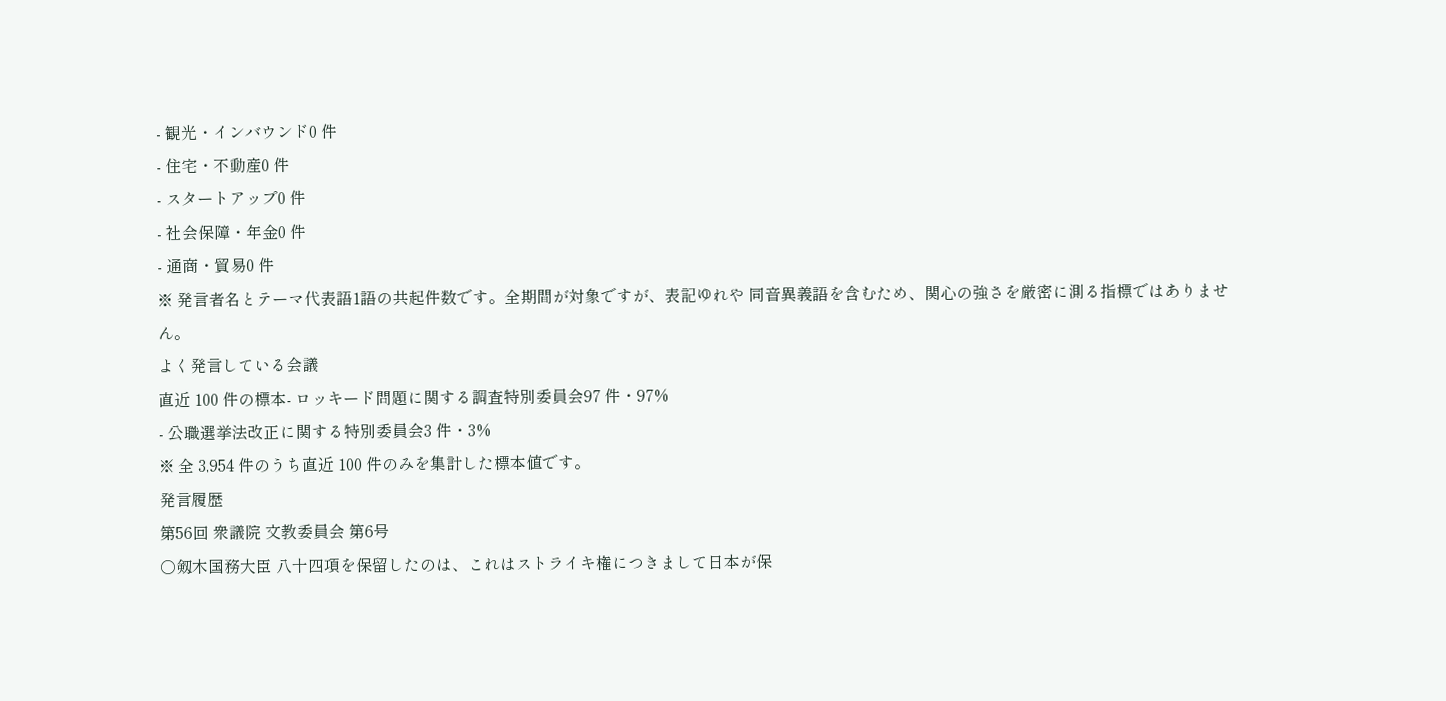- 観光・インバウンド0 件
- 住宅・不動産0 件
- スタートアップ0 件
- 社会保障・年金0 件
- 通商・貿易0 件
※ 発言者名とテーマ代表語1語の共起件数です。全期間が対象ですが、表記ゆれや 同音異義語を含むため、関心の強さを厳密に測る指標ではありません。
よく発言している会議
直近 100 件の標本- ロッキード問題に関する調査特別委員会97 件・97%
- 公職選挙法改正に関する特別委員会3 件・3%
※ 全 3,954 件のうち直近 100 件のみを集計した標本値です。
発言履歴
第56回 衆議院 文教委員会 第6号
○剱木国務大臣 八十四項を保留したのは、これはストライキ権につきまして日本が保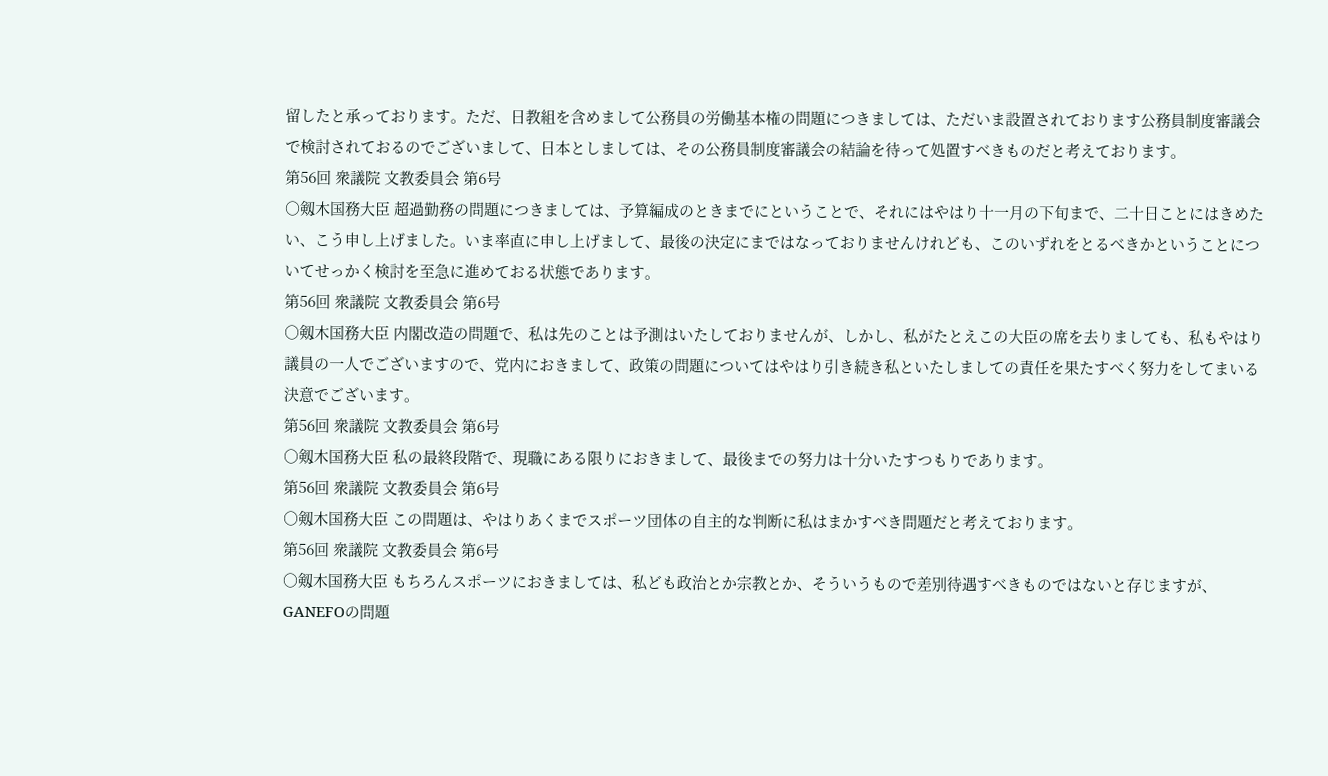留したと承っております。ただ、日教組を含めまして公務員の労働基本権の問題につきましては、ただいま設置されております公務員制度審議会で検討されておるのでございまして、日本としましては、その公務員制度審議会の結論を待って処置すべきものだと考えております。
第56回 衆議院 文教委員会 第6号
○剱木国務大臣 超過勤務の問題につきましては、予算編成のときまでにということで、それにはやはり十一月の下旬まで、二十日ことにはきめたい、こう申し上げました。いま率直に申し上げまして、最後の決定にまではなっておりませんけれども、このいずれをとるべきかということについてせっかく検討を至急に進めておる状態であります。
第56回 衆議院 文教委員会 第6号
○剱木国務大臣 内閣改造の問題で、私は先のことは予測はいたしておりませんが、しかし、私がたとえこの大臣の席を去りましても、私もやはり議員の一人でございますので、党内におきまして、政策の問題についてはやはり引き続き私といたしましての責任を果たすべく努力をしてまいる決意でございます。
第56回 衆議院 文教委員会 第6号
○剱木国務大臣 私の最終段階で、現職にある限りにおきまして、最後までの努力は十分いたすつもりであります。
第56回 衆議院 文教委員会 第6号
○剱木国務大臣 この問題は、やはりあくまでスポーツ団体の自主的な判断に私はまかすべき問題だと考えております。
第56回 衆議院 文教委員会 第6号
○剱木国務大臣 もちろんスポーツにおきましては、私ども政治とか宗教とか、そういうもので差別待遇すべきものではないと存じますが、GANEFOの問題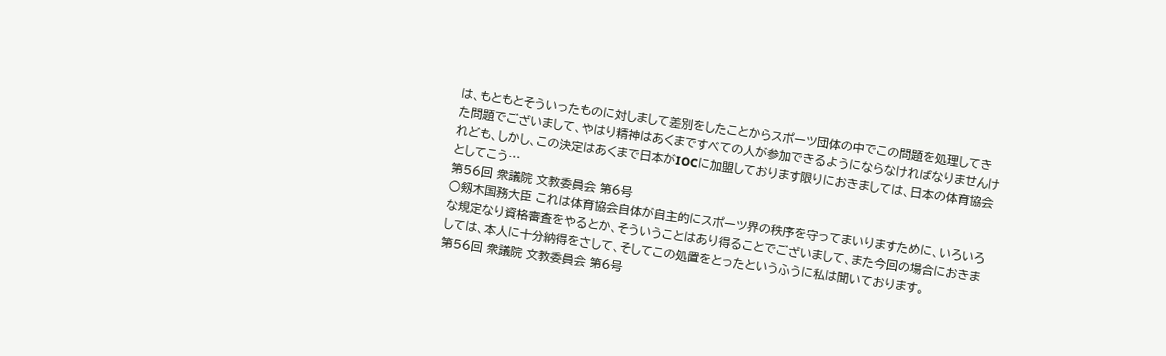は、もともとそういったものに対しまして差別をしたことからスポーツ団体の中でこの問題を処理してきた問題でございまして、やはり精神はあくまですべての人が参加できるようにならなければなりませんけれども、しかし、この決定はあくまで日本がIOCに加盟しております限りにおきましては、日本の体育協会としてこう…
第56回 衆議院 文教委員会 第6号
○剱木国務大臣 これは体育協会自体が自主的にスポーツ界の秩序を守ってまいりますために、いろいろな規定なり資格審査をやるとか、そういうことはあり得ることでございまして、また今回の場合におきましては、本人に十分納得をさして、そしてこの処置をとったというふうに私は聞いております。
第56回 衆議院 文教委員会 第6号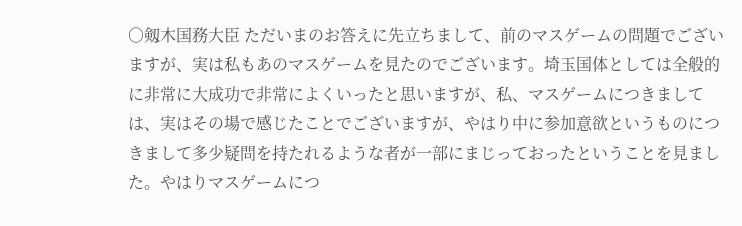○剱木国務大臣 ただいまのお答えに先立ちまして、前のマスゲームの問題でございますが、実は私もあのマスゲームを見たのでございます。埼玉国体としては全般的に非常に大成功で非常によくいったと思いますが、私、マスゲームにつきましては、実はその場で感じたことでございますが、やはり中に参加意欲というものにつきまして多少疑問を持たれるような者が一部にまじっておったということを見ました。やはりマスゲームにつ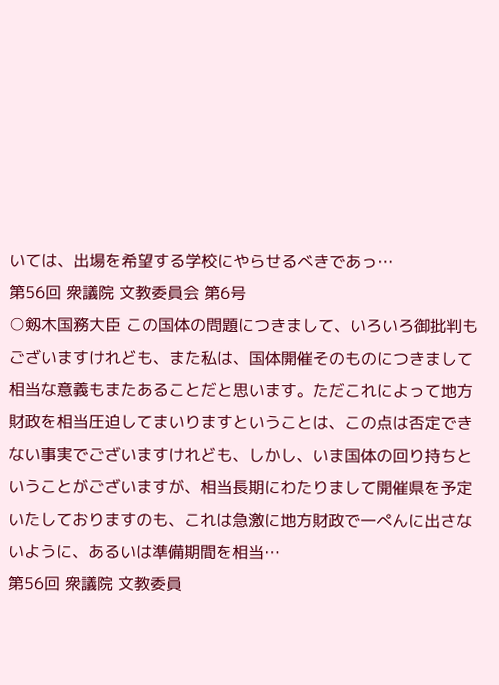いては、出場を希望する学校にやらせるべきであっ…
第56回 衆議院 文教委員会 第6号
○剱木国務大臣 この国体の問題につきまして、いろいろ御批判もございますけれども、また私は、国体開催そのものにつきまして相当な意義もまたあることだと思います。ただこれによって地方財政を相当圧迫してまいりますということは、この点は否定できない事実でございますけれども、しかし、いま国体の回り持ちということがございますが、相当長期にわたりまして開催県を予定いたしておりますのも、これは急激に地方財政で一ぺんに出さないように、あるいは準備期間を相当…
第56回 衆議院 文教委員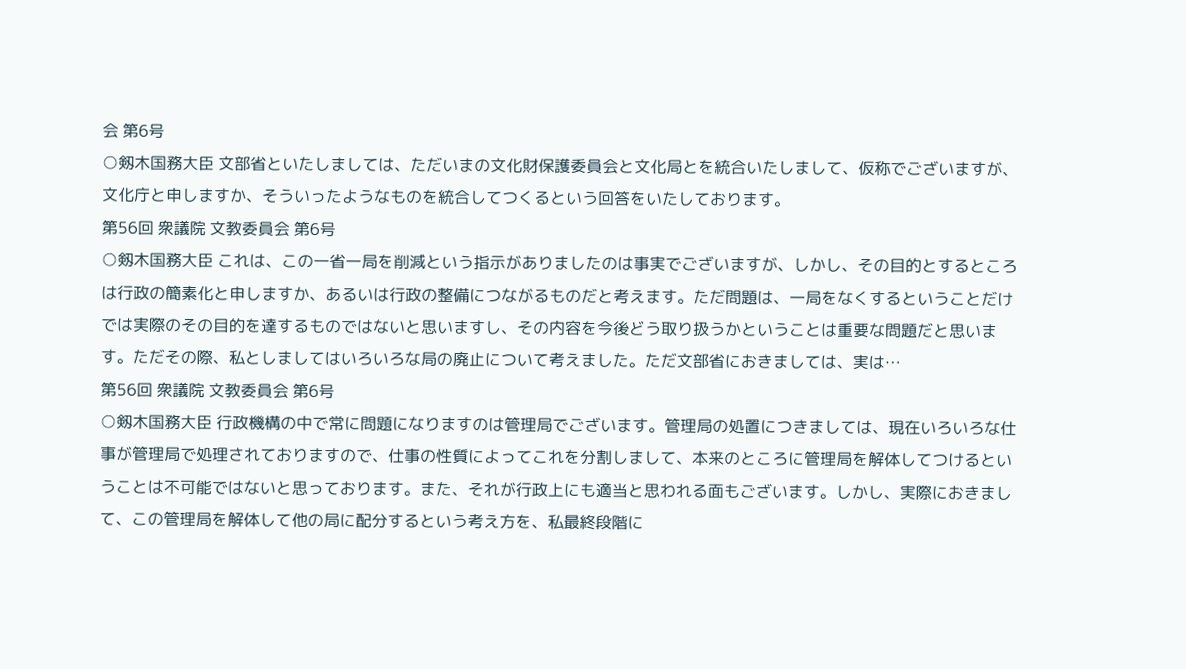会 第6号
○剱木国務大臣 文部省といたしましては、ただいまの文化財保護委員会と文化局とを統合いたしまして、仮称でございますが、文化庁と申しますか、そういったようなものを統合してつくるという回答をいたしております。
第56回 衆議院 文教委員会 第6号
○剱木国務大臣 これは、この一省一局を削減という指示がありましたのは事実でございますが、しかし、その目的とするところは行政の簡素化と申しますか、あるいは行政の整備につながるものだと考えます。ただ問題は、一局をなくするということだけでは実際のその目的を達するものではないと思いますし、その内容を今後どう取り扱うかということは重要な問題だと思います。ただその際、私としましてはいろいろな局の廃止について考えました。ただ文部省におきましては、実は…
第56回 衆議院 文教委員会 第6号
○剱木国務大臣 行政機構の中で常に問題になりますのは管理局でございます。管理局の処置につきましては、現在いろいろな仕事が管理局で処理されておりますので、仕事の性質によってこれを分割しまして、本来のところに管理局を解体してつけるということは不可能ではないと思っております。また、それが行政上にも適当と思われる面もございます。しかし、実際におきまして、この管理局を解体して他の局に配分するという考え方を、私最終段階に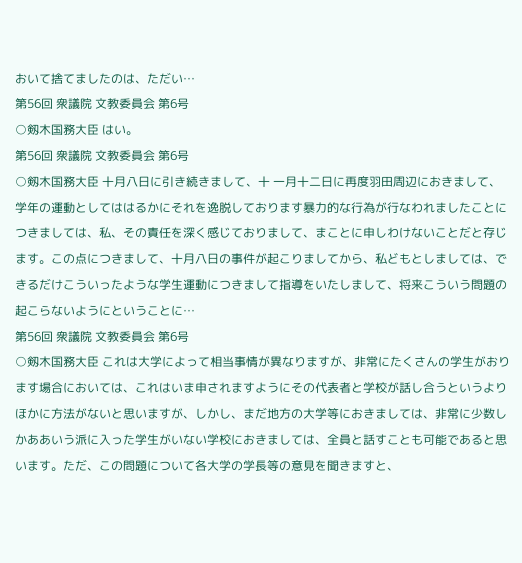おいて捨てましたのは、ただい…
第56回 衆議院 文教委員会 第6号
○剱木国務大臣 はい。
第56回 衆議院 文教委員会 第6号
○剱木国務大臣 十月八日に引き続きまして、十 一月十二日に再度羽田周辺におきまして、学年の運動としてははるかにそれを逸脱しております暴力的な行為が行なわれましたことにつきましては、私、その責任を深く感じておりまして、まことに申しわけないことだと存じます。この点につきまして、十月八日の事件が起こりましてから、私どもとしましては、できるだけこういったような学生運動につきまして指導をいたしまして、将来こういう問題の起こらないようにということに…
第56回 衆議院 文教委員会 第6号
○剱木国務大臣 これは大学によって相当事情が異なりますが、非常にたくさんの学生がおります場合においては、これはいま申されますようにその代表者と学校が話し合うというよりほかに方法がないと思いますが、しかし、まだ地方の大学等におきましては、非常に少数しかああいう派に入った学生がいない学校におきましては、全員と話すことも可能であると思います。ただ、この問題について各大学の学長等の意見を聞きますと、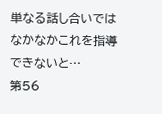単なる話し合いではなかなかこれを指導できないと…
第56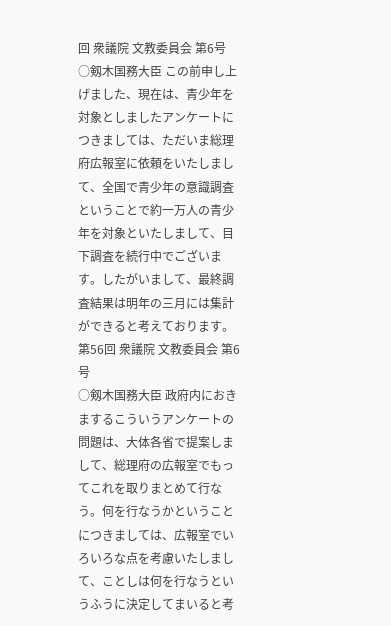回 衆議院 文教委員会 第6号
○剱木国務大臣 この前申し上げました、現在は、青少年を対象としましたアンケートにつきましては、ただいま総理府広報室に依頼をいたしまして、全国で青少年の意識調査ということで約一万人の青少年を対象といたしまして、目下調査を続行中でございます。したがいまして、最終調査結果は明年の三月には集計ができると考えております。
第56回 衆議院 文教委員会 第6号
○剱木国務大臣 政府内におきまするこういうアンケートの問題は、大体各省で提案しまして、総理府の広報室でもってこれを取りまとめて行なう。何を行なうかということにつきましては、広報室でいろいろな点を考慮いたしまして、ことしは何を行なうというふうに決定してまいると考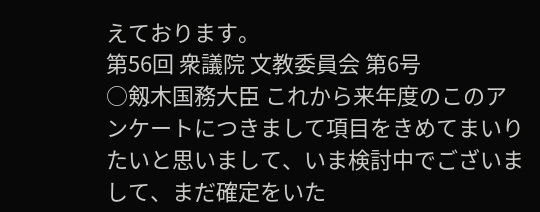えております。
第56回 衆議院 文教委員会 第6号
○剱木国務大臣 これから来年度のこのアンケートにつきまして項目をきめてまいりたいと思いまして、いま検討中でございまして、まだ確定をいた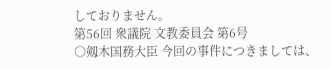しておりません。
第56回 衆議院 文教委員会 第6号
○剱木国務大臣 今回の事件につきましては、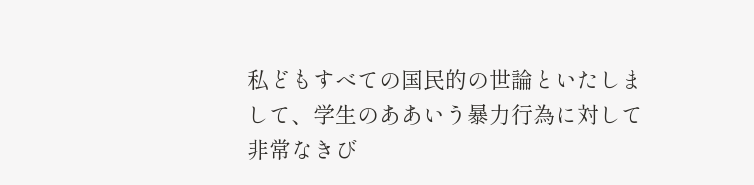私どもすべての国民的の世論といたしまして、学生のああいう暴力行為に対して非常なきび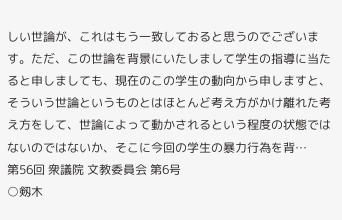しい世論が、これはもう一致しておると思うのでございます。ただ、この世論を背景にいたしまして学生の指導に当たると申しましても、現在のこの学生の動向から申しますと、そういう世論というものとはほとんど考え方がかけ離れた考え方をして、世論によって動かされるという程度の状態ではないのではないか、そこに今回の学生の暴力行為を背…
第56回 衆議院 文教委員会 第6号
○剱木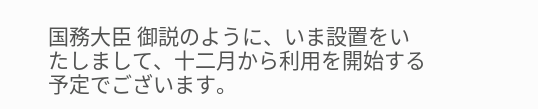国務大臣 御説のように、いま設置をいたしまして、十二月から利用を開始する予定でございます。